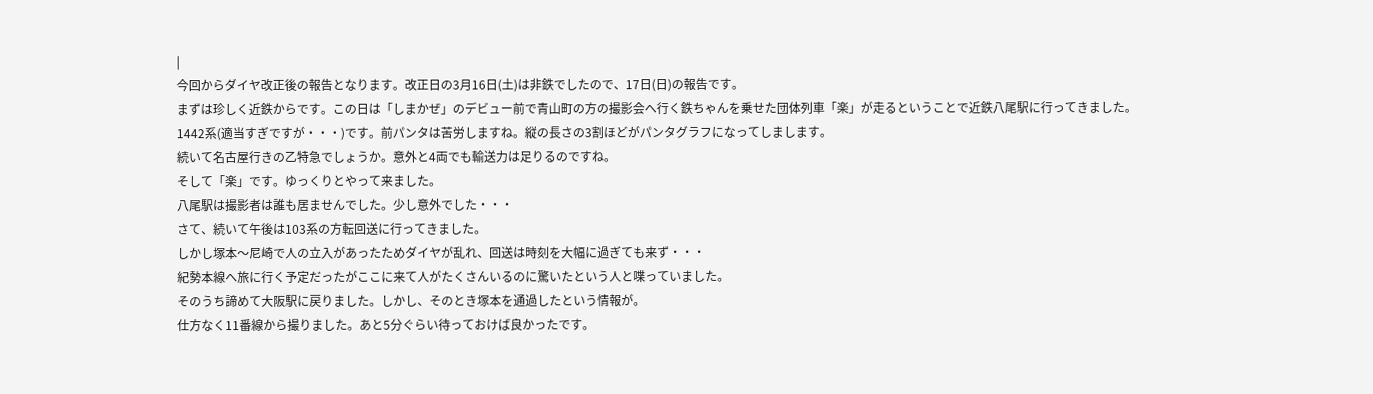|
今回からダイヤ改正後の報告となります。改正日の3月16日(土)は非鉄でしたので、17日(日)の報告です。
まずは珍しく近鉄からです。この日は「しまかぜ」のデビュー前で青山町の方の撮影会へ行く鉄ちゃんを乗せた団体列車「楽」が走るということで近鉄八尾駅に行ってきました。
1442系(適当すぎですが・・・)です。前パンタは苦労しますね。縦の長さの3割ほどがパンタグラフになってしまします。
続いて名古屋行きの乙特急でしょうか。意外と4両でも輸送力は足りるのですね。
そして「楽」です。ゆっくりとやって来ました。
八尾駅は撮影者は誰も居ませんでした。少し意外でした・・・
さて、続いて午後は103系の方転回送に行ってきました。
しかし塚本〜尼崎で人の立入があったためダイヤが乱れ、回送は時刻を大幅に過ぎても来ず・・・
紀勢本線へ旅に行く予定だったがここに来て人がたくさんいるのに驚いたという人と喋っていました。
そのうち諦めて大阪駅に戻りました。しかし、そのとき塚本を通過したという情報が。
仕方なく11番線から撮りました。あと5分ぐらい待っておけば良かったです。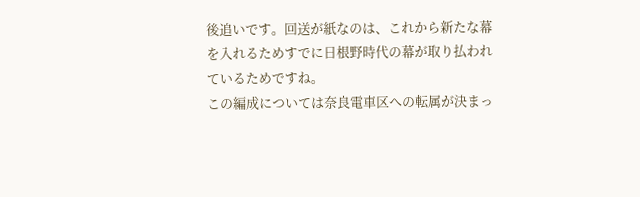後追いです。回送が紙なのは、これから新たな幕を入れるためすでに日根野時代の幕が取り払われているためですね。
この編成については奈良電車区への転属が決まっ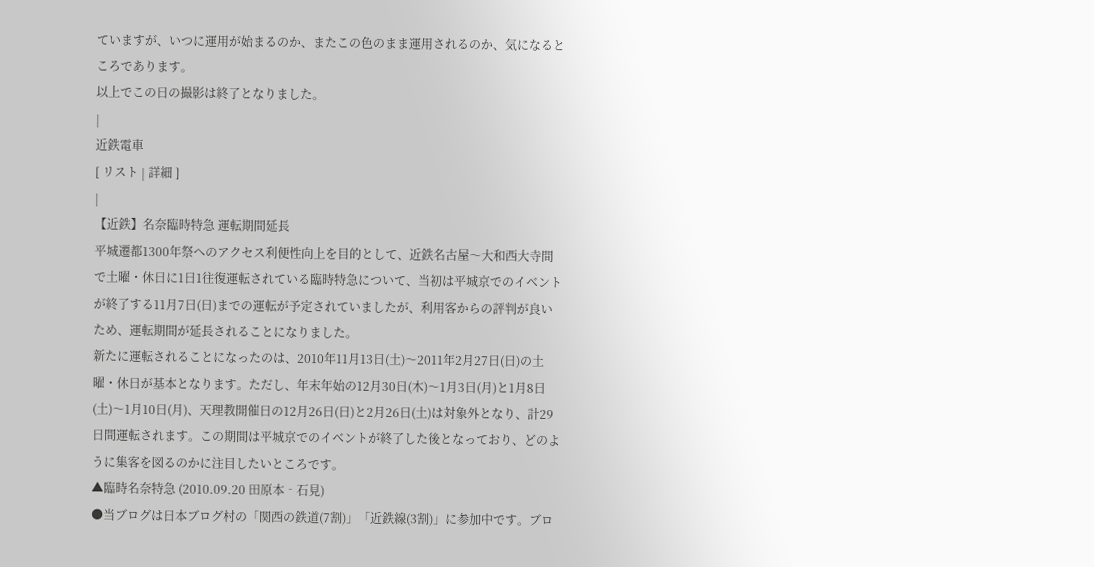ていますが、いつに運用が始まるのか、またこの色のまま運用されるのか、気になるところであります。
以上でこの日の撮影は終了となりました。
|
近鉄電車
[ リスト | 詳細 ]
|
【近鉄】名奈臨時特急 運転期間延長
平城遷都1300年祭へのアクセス利便性向上を目的として、近鉄名古屋〜大和西大寺間で土曜・休日に1日1往復運転されている臨時特急について、当初は平城京でのイベントが終了する11月7日(日)までの運転が予定されていましたが、利用客からの評判が良いため、運転期間が延長されることになりました。
新たに運転されることになったのは、2010年11月13日(土)〜2011年2月27日(日)の土曜・休日が基本となります。ただし、年末年始の12月30日(木)〜1月3日(月)と1月8日(土)〜1月10日(月)、天理教開催日の12月26日(日)と2月26日(土)は対象外となり、計29日間運転されます。この期間は平城京でのイベントが終了した後となっており、どのように集客を図るのかに注目したいところです。
▲臨時名奈特急 (2010.09.20 田原本‐石見)
●当ブログは日本ブログ村の「関西の鉄道(7割)」「近鉄線(3割)」に参加中です。ブロ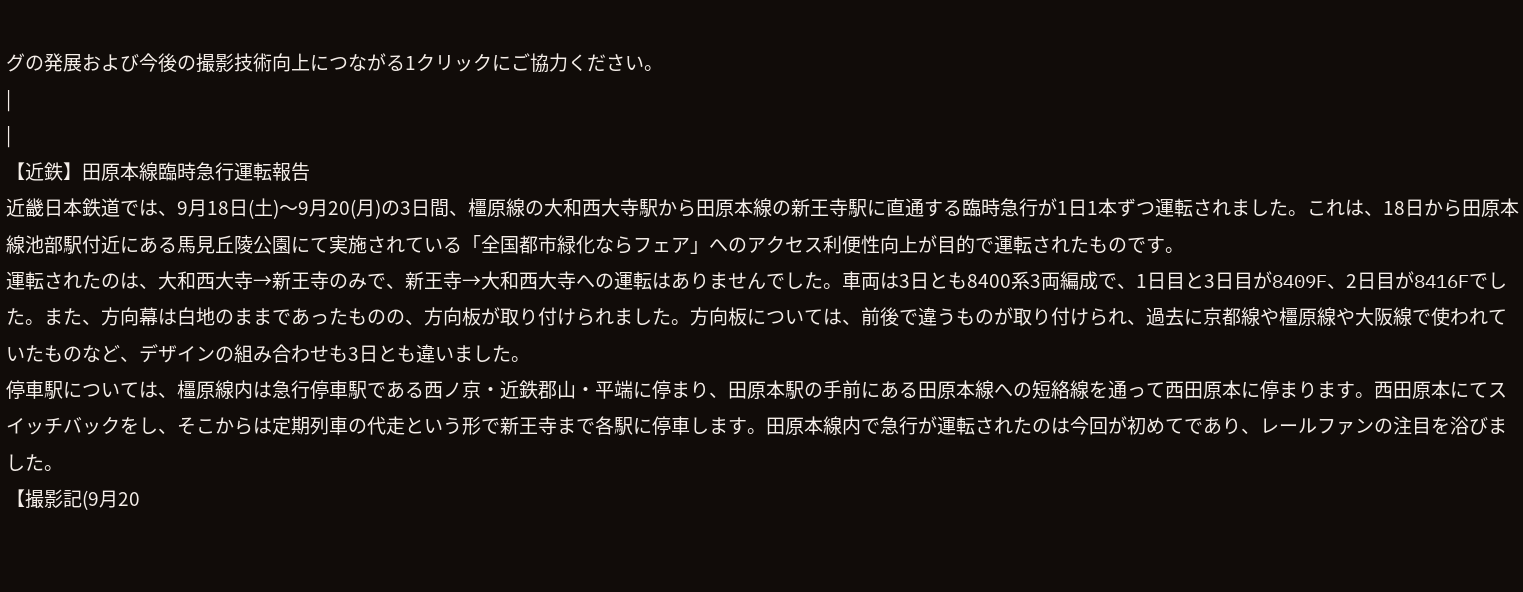グの発展および今後の撮影技術向上につながる1クリックにご協力ください。
|
|
【近鉄】田原本線臨時急行運転報告
近畿日本鉄道では、9月18日(土)〜9月20(月)の3日間、橿原線の大和西大寺駅から田原本線の新王寺駅に直通する臨時急行が1日1本ずつ運転されました。これは、18日から田原本線池部駅付近にある馬見丘陵公園にて実施されている「全国都市緑化ならフェア」へのアクセス利便性向上が目的で運転されたものです。
運転されたのは、大和西大寺→新王寺のみで、新王寺→大和西大寺への運転はありませんでした。車両は3日とも8400系3両編成で、1日目と3日目が8409F、2日目が8416Fでした。また、方向幕は白地のままであったものの、方向板が取り付けられました。方向板については、前後で違うものが取り付けられ、過去に京都線や橿原線や大阪線で使われていたものなど、デザインの組み合わせも3日とも違いました。
停車駅については、橿原線内は急行停車駅である西ノ京・近鉄郡山・平端に停まり、田原本駅の手前にある田原本線への短絡線を通って西田原本に停まります。西田原本にてスイッチバックをし、そこからは定期列車の代走という形で新王寺まで各駅に停車します。田原本線内で急行が運転されたのは今回が初めてであり、レールファンの注目を浴びました。
【撮影記(9月20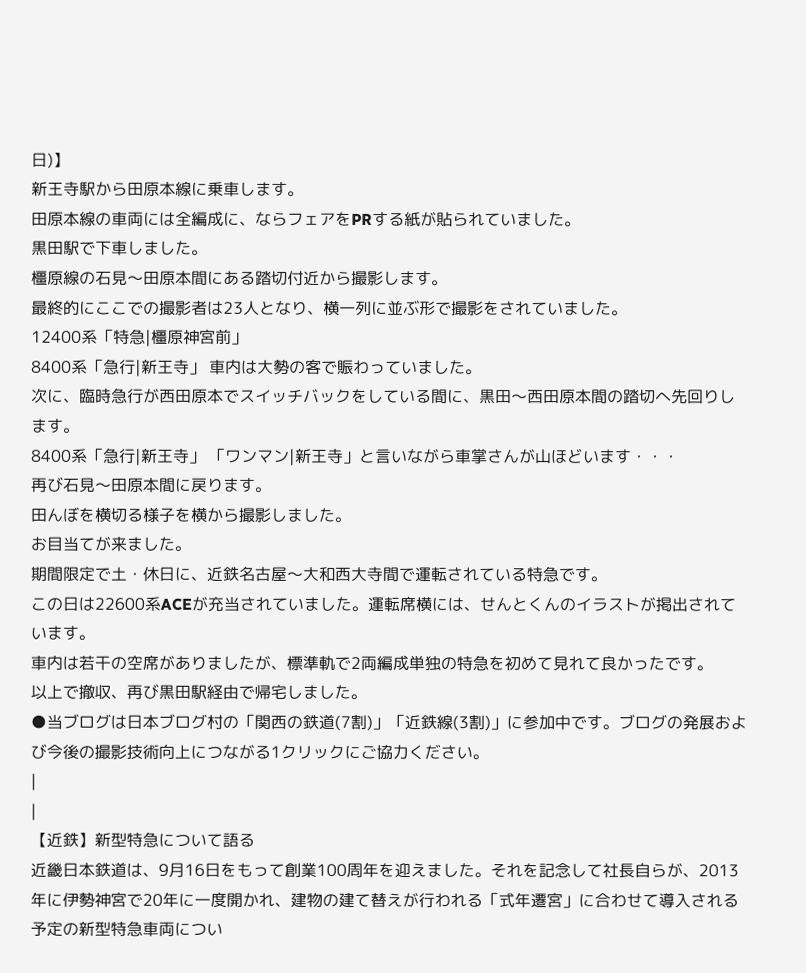日)】
新王寺駅から田原本線に乗車します。
田原本線の車両には全編成に、ならフェアをPRする紙が貼られていました。
黒田駅で下車しました。
橿原線の石見〜田原本間にある踏切付近から撮影します。
最終的にここでの撮影者は23人となり、横一列に並ぶ形で撮影をされていました。
12400系「特急|橿原神宮前」
8400系「急行|新王寺」 車内は大勢の客で賑わっていました。
次に、臨時急行が西田原本でスイッチバックをしている間に、黒田〜西田原本間の踏切へ先回りします。
8400系「急行|新王寺」 「ワンマン|新王寺」と言いながら車掌さんが山ほどいます・・・
再び石見〜田原本間に戻ります。
田んぼを横切る様子を横から撮影しました。
お目当てが来ました。
期間限定で土・休日に、近鉄名古屋〜大和西大寺間で運転されている特急です。
この日は22600系ACEが充当されていました。運転席横には、せんとくんのイラストが掲出されています。
車内は若干の空席がありましたが、標準軌で2両編成単独の特急を初めて見れて良かったです。
以上で撤収、再び黒田駅経由で帰宅しました。
●当ブログは日本ブログ村の「関西の鉄道(7割)」「近鉄線(3割)」に参加中です。ブログの発展および今後の撮影技術向上につながる1クリックにご協力ください。
|
|
【近鉄】新型特急について語る
近畿日本鉄道は、9月16日をもって創業100周年を迎えました。それを記念して社長自らが、2013年に伊勢神宮で20年に一度開かれ、建物の建て替えが行われる「式年遷宮」に合わせて導入される予定の新型特急車両につい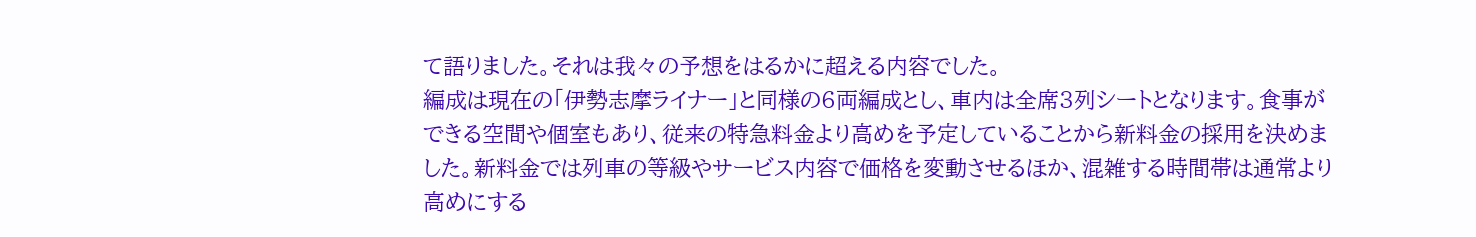て語りました。それは我々の予想をはるかに超える内容でした。
編成は現在の「伊勢志摩ライナー」と同様の6両編成とし、車内は全席3列シートとなります。食事ができる空間や個室もあり、従来の特急料金より高めを予定していることから新料金の採用を決めました。新料金では列車の等級やサービス内容で価格を変動させるほか、混雑する時間帯は通常より高めにする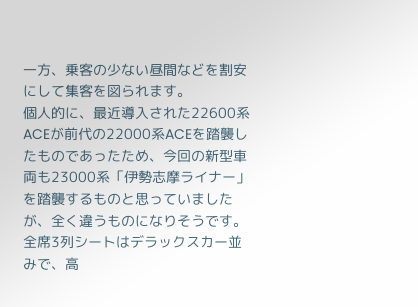一方、乗客の少ない昼間などを割安にして集客を図られます。
個人的に、最近導入された22600系ACEが前代の22000系ACEを踏襲したものであったため、今回の新型車両も23000系「伊勢志摩ライナー」を踏襲するものと思っていましたが、全く違うものになりそうです。全席3列シートはデラックスカー並みで、高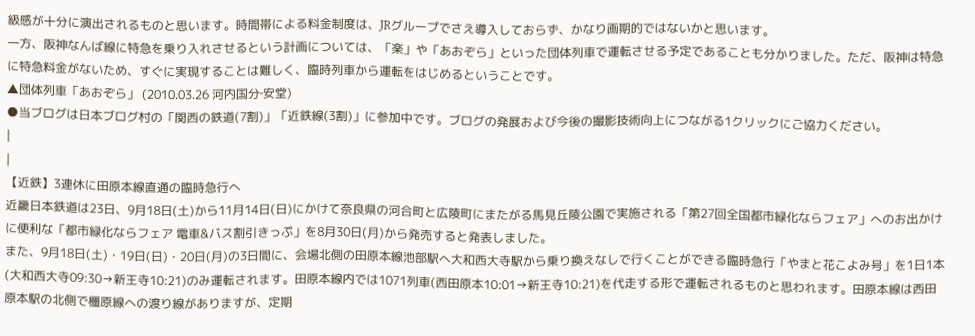級感が十分に演出されるものと思います。時間帯による料金制度は、JRグループでさえ導入しておらず、かなり画期的ではないかと思います。
一方、阪神なんば線に特急を乗り入れさせるという計画については、「楽」や「あおぞら」といった団体列車で運転させる予定であることも分かりました。ただ、阪神は特急に特急料金がないため、すぐに実現することは難しく、臨時列車から運転をはじめるということです。
▲団体列車「あおぞら」 (2010.03.26 河内国分‐安堂)
●当ブログは日本ブログ村の「関西の鉄道(7割)」「近鉄線(3割)」に参加中です。ブログの発展および今後の撮影技術向上につながる1クリックにご協力ください。
|
|
【近鉄】3連休に田原本線直通の臨時急行へ
近畿日本鉄道は23日、9月18日(土)から11月14日(日)にかけて奈良県の河合町と広陵町にまたがる馬見丘陵公園で実施される「第27回全国都市緑化ならフェア」へのお出かけに便利な「都市緑化ならフェア 電車&バス割引きっぷ」を8月30日(月)から発売すると発表しました。
また、9月18日(土)・19日(日)・20日(月)の3日間に、会場北側の田原本線池部駅へ大和西大寺駅から乗り換えなしで行くことができる臨時急行「やまと花こよみ号」を1日1本(大和西大寺09:30→新王寺10:21)のみ運転されます。田原本線内では1071列車(西田原本10:01→新王寺10:21)を代走する形で運転されるものと思われます。田原本線は西田原本駅の北側で橿原線への渡り線がありますが、定期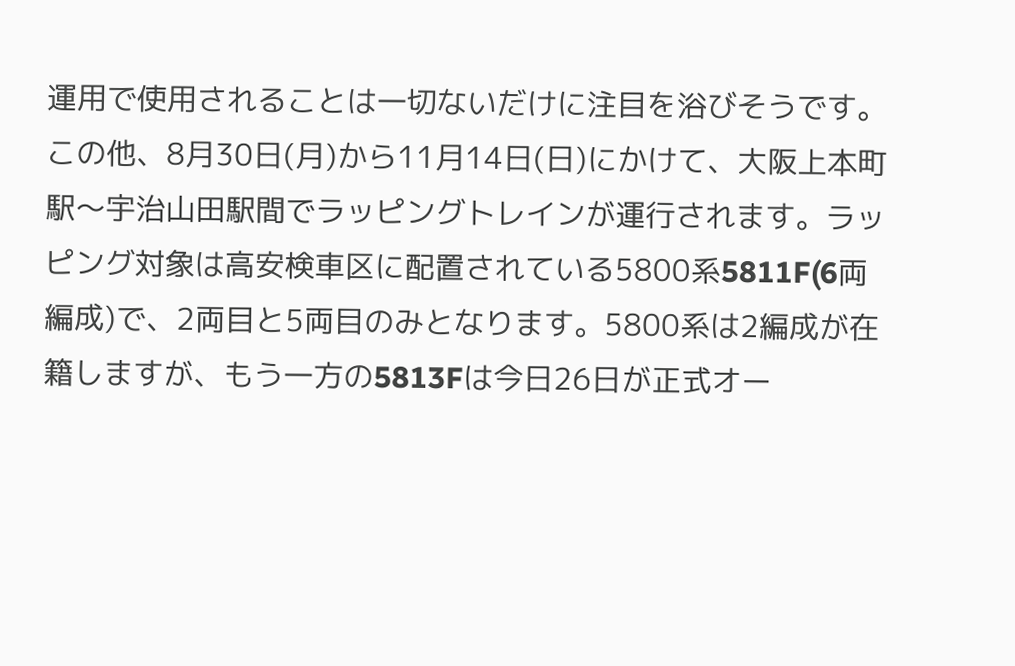運用で使用されることは一切ないだけに注目を浴びそうです。
この他、8月30日(月)から11月14日(日)にかけて、大阪上本町駅〜宇治山田駅間でラッピングトレインが運行されます。ラッピング対象は高安検車区に配置されている5800系5811F(6両編成)で、2両目と5両目のみとなります。5800系は2編成が在籍しますが、もう一方の5813Fは今日26日が正式オー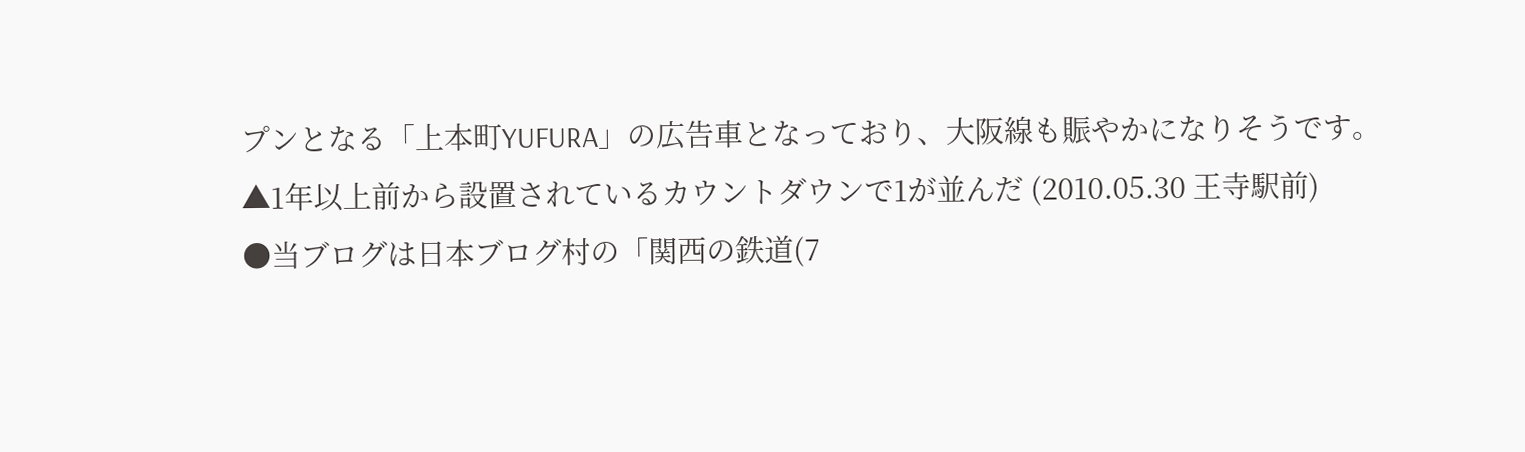プンとなる「上本町YUFURA」の広告車となっており、大阪線も賑やかになりそうです。
▲1年以上前から設置されているカウントダウンで1が並んだ (2010.05.30 王寺駅前)
●当ブログは日本ブログ村の「関西の鉄道(7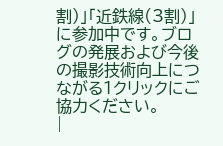割)」「近鉄線(3割)」に参加中です。ブログの発展および今後の撮影技術向上につながる1クリックにご協力ください。
|